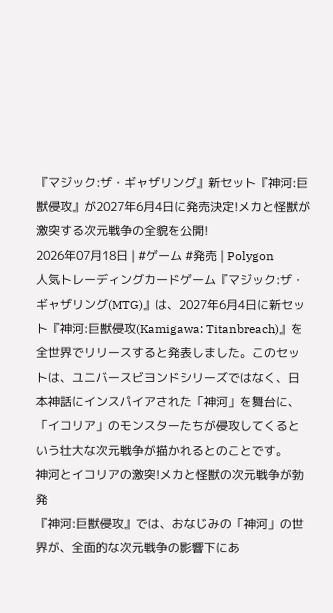『マジック:ザ・ギャザリング』新セット『神河:巨獣侵攻』が2027年6月4日に発売決定!メカと怪獣が激突する次元戦争の全貌を公開!
2026年07月18日 | #ゲーム #発売 | Polygon
人気トレーディングカードゲーム『マジック:ザ・ギャザリング(MTG)』は、2027年6月4日に新セット『神河:巨獣侵攻(Kamigawa: Titanbreach)』を全世界でリリースすると発表しました。このセットは、ユニバースビヨンドシリーズではなく、日本神話にインスパイアされた「神河」を舞台に、「イコリア」のモンスターたちが侵攻してくるという壮大な次元戦争が描かれるとのことです。
神河とイコリアの激突!メカと怪獣の次元戦争が勃発
『神河:巨獣侵攻』では、おなじみの「神河」の世界が、全面的な次元戦争の影響下にあ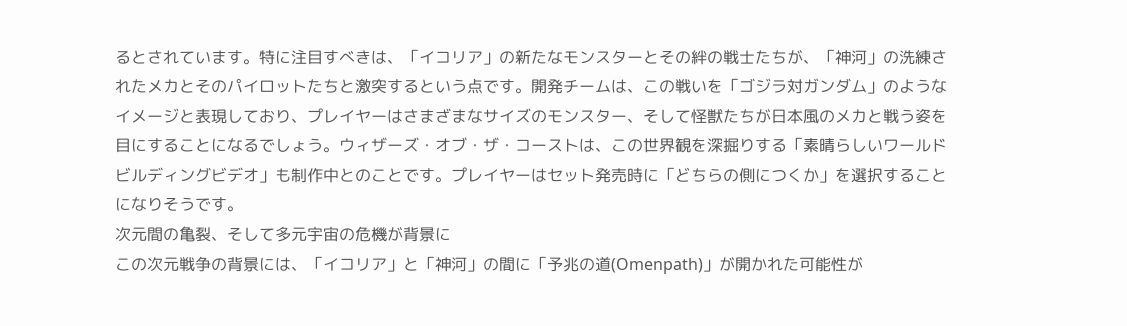るとされています。特に注目すべきは、「イコリア」の新たなモンスターとその絆の戦士たちが、「神河」の洗練されたメカとそのパイロットたちと激突するという点です。開発チームは、この戦いを「ゴジラ対ガンダム」のようなイメージと表現しており、プレイヤーはさまざまなサイズのモンスター、そして怪獣たちが日本風のメカと戦う姿を目にすることになるでしょう。ウィザーズ・オブ・ザ・コーストは、この世界観を深掘りする「素晴らしいワールドビルディングビデオ」も制作中とのことです。プレイヤーはセット発売時に「どちらの側につくか」を選択することになりそうです。
次元間の亀裂、そして多元宇宙の危機が背景に
この次元戦争の背景には、「イコリア」と「神河」の間に「予兆の道(Omenpath)」が開かれた可能性が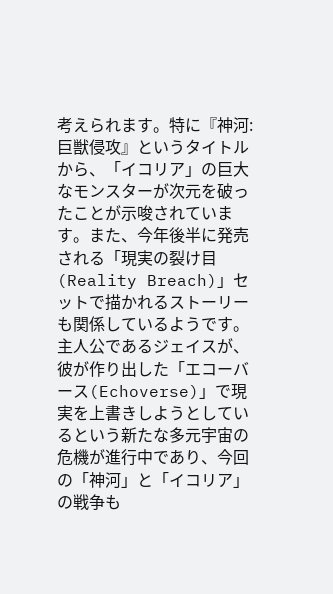考えられます。特に『神河:巨獣侵攻』というタイトルから、「イコリア」の巨大なモンスターが次元を破ったことが示唆されています。また、今年後半に発売される「現実の裂け目(Reality Breach)」セットで描かれるストーリーも関係しているようです。主人公であるジェイスが、彼が作り出した「エコーバース(Echoverse)」で現実を上書きしようとしているという新たな多元宇宙の危機が進行中であり、今回の「神河」と「イコリア」の戦争も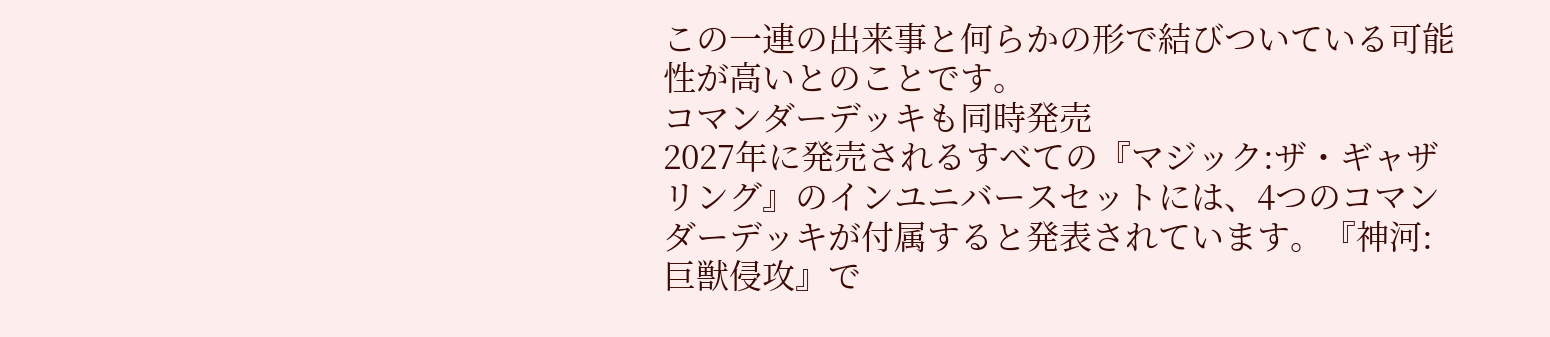この一連の出来事と何らかの形で結びついている可能性が高いとのことです。
コマンダーデッキも同時発売
2027年に発売されるすべての『マジック:ザ・ギャザリング』のインユニバースセットには、4つのコマンダーデッキが付属すると発表されています。『神河:巨獣侵攻』で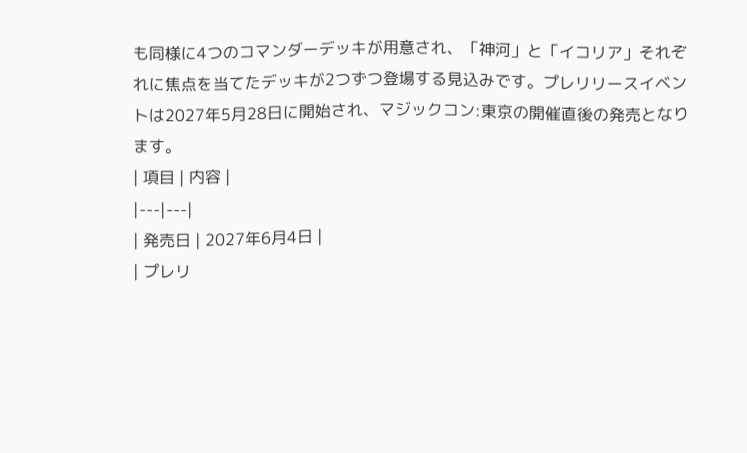も同様に4つのコマンダーデッキが用意され、「神河」と「イコリア」それぞれに焦点を当てたデッキが2つずつ登場する見込みです。プレリリースイベントは2027年5月28日に開始され、マジックコン:東京の開催直後の発売となります。
| 項目 | 内容 |
|---|---|
| 発売日 | 2027年6月4日 |
| プレリ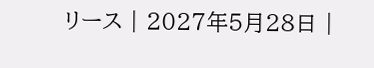リース | 2027年5月28日 |